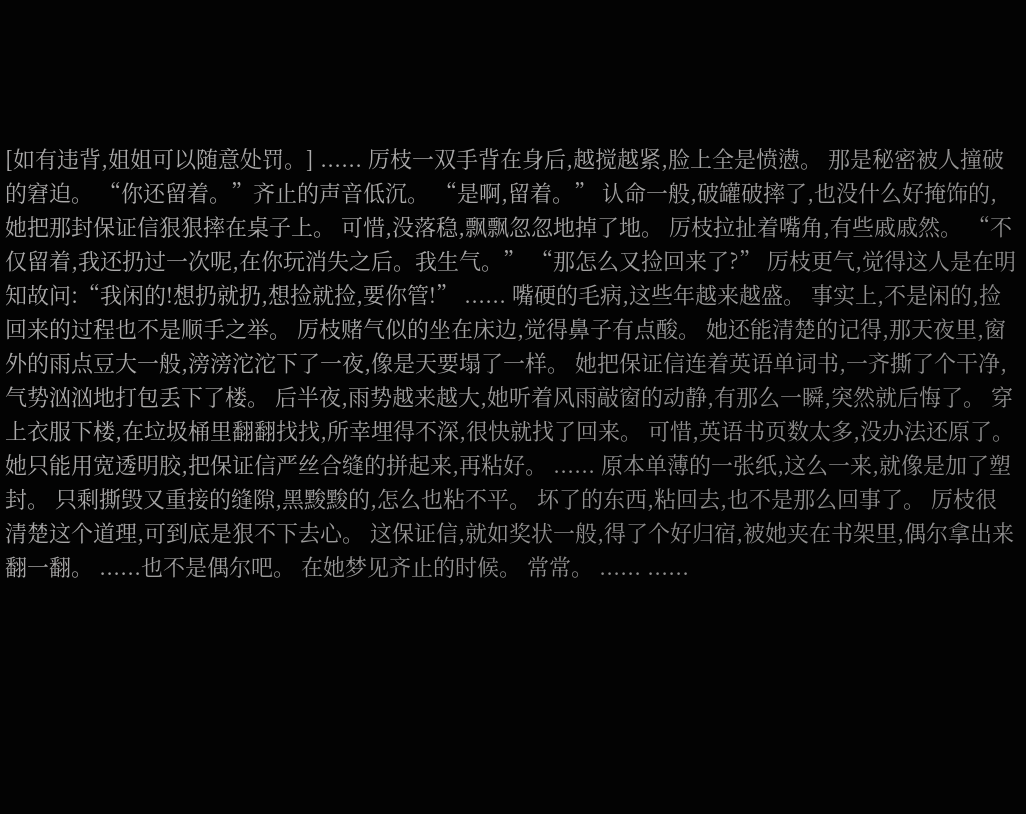[如有违背,姐姐可以随意处罚。] ...... 厉枝一双手背在身后,越搅越紧,脸上全是愤懑。 那是秘密被人撞破的窘迫。 “你还留着。”齐止的声音低沉。 “是啊,留着。” 认命一般,破罐破摔了,也没什么好掩饰的,她把那封保证信狠狠摔在桌子上。 可惜,没落稳,飘飘忽忽地掉了地。 厉枝拉扯着嘴角,有些戚戚然。 “不仅留着,我还扔过一次呢,在你玩消失之后。我生气。” “那怎么又捡回来了?” 厉枝更气,觉得这人是在明知故问:“我闲的!想扔就扔,想捡就捡,要你管!” ...... 嘴硬的毛病,这些年越来越盛。 事实上,不是闲的,捡回来的过程也不是顺手之举。 厉枝赌气似的坐在床边,觉得鼻子有点酸。 她还能清楚的记得,那天夜里,窗外的雨点豆大一般,滂滂沱沱下了一夜,像是天要塌了一样。 她把保证信连着英语单词书,一齐撕了个干净,气势汹汹地打包丢下了楼。 后半夜,雨势越来越大,她听着风雨敲窗的动静,有那么一瞬,突然就后悔了。 穿上衣服下楼,在垃圾桶里翻翻找找,所幸埋得不深,很快就找了回来。 可惜,英语书页数太多,没办法还原了。 她只能用宽透明胶,把保证信严丝合缝的拼起来,再粘好。 ...... 原本单薄的一张纸,这么一来,就像是加了塑封。 只剩撕毁又重接的缝隙,黑黢黢的,怎么也粘不平。 坏了的东西,粘回去,也不是那么回事了。 厉枝很清楚这个道理,可到底是狠不下去心。 这保证信,就如奖状一般,得了个好归宿,被她夹在书架里,偶尔拿出来翻一翻。 ......也不是偶尔吧。 在她梦见齐止的时候。 常常。 ...... ......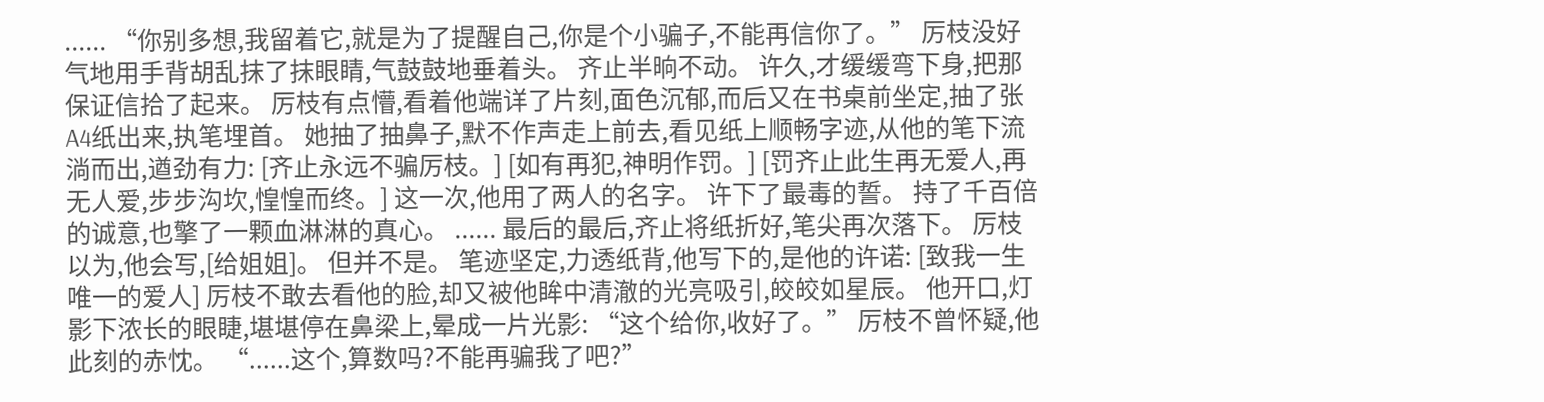...... “你别多想,我留着它,就是为了提醒自己,你是个小骗子,不能再信你了。” 厉枝没好气地用手背胡乱抹了抹眼睛,气鼓鼓地垂着头。 齐止半晌不动。 许久,才缓缓弯下身,把那保证信拾了起来。 厉枝有点懵,看着他端详了片刻,面色沉郁,而后又在书桌前坐定,抽了张A4纸出来,执笔埋首。 她抽了抽鼻子,默不作声走上前去,看见纸上顺畅字迹,从他的笔下流淌而出,遒劲有力: [齐止永远不骗厉枝。] [如有再犯,神明作罚。] [罚齐止此生再无爱人,再无人爱,步步沟坎,惶惶而终。] 这一次,他用了两人的名字。 许下了最毒的誓。 持了千百倍的诚意,也擎了一颗血淋淋的真心。 ...... 最后的最后,齐止将纸折好,笔尖再次落下。 厉枝以为,他会写,[给姐姐]。 但并不是。 笔迹坚定,力透纸背,他写下的,是他的许诺: [致我一生唯一的爱人] 厉枝不敢去看他的脸,却又被他眸中清澈的光亮吸引,皎皎如星辰。 他开口,灯影下浓长的眼睫,堪堪停在鼻梁上,晕成一片光影: “这个给你,收好了。” 厉枝不曾怀疑,他此刻的赤忱。 “......这个,算数吗?不能再骗我了吧?”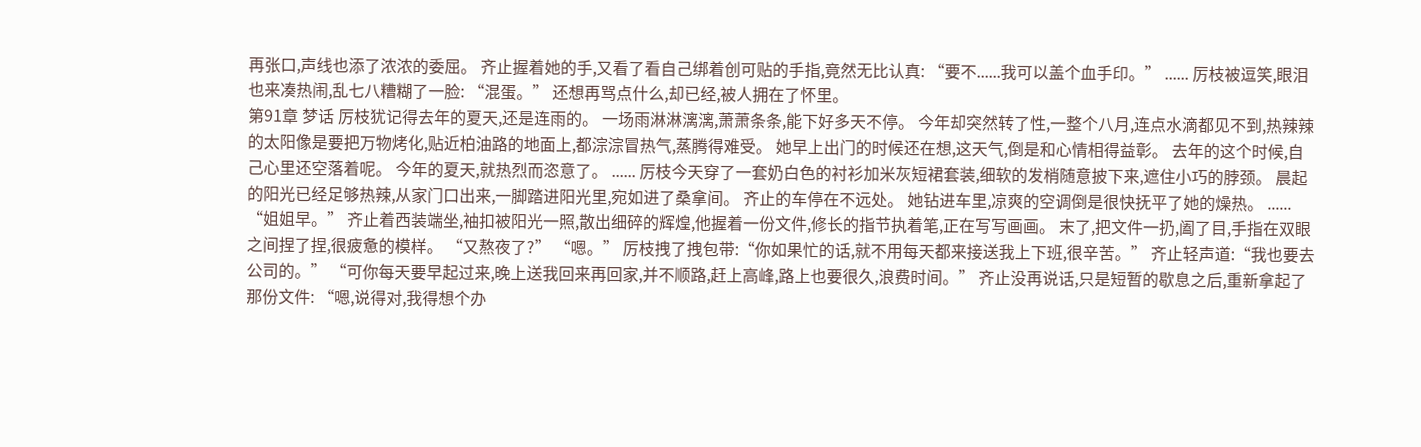再张口,声线也添了浓浓的委屈。 齐止握着她的手,又看了看自己绑着创可贴的手指,竟然无比认真: “要不......我可以盖个血手印。” ...... 厉枝被逗笑,眼泪也来凑热闹,乱七八糟糊了一脸: “混蛋。” 还想再骂点什么,却已经,被人拥在了怀里。
第91章 梦话 厉枝犹记得去年的夏天,还是连雨的。 一场雨淋淋漓漓,萧萧条条,能下好多天不停。 今年却突然转了性,一整个八月,连点水滴都见不到,热辣辣的太阳像是要把万物烤化,贴近柏油路的地面上,都淙淙冒热气,蒸腾得难受。 她早上出门的时候还在想,这天气,倒是和心情相得益彰。 去年的这个时候,自己心里还空落着呢。 今年的夏天,就热烈而恣意了。 ...... 厉枝今天穿了一套奶白色的衬衫加米灰短裙套装,细软的发梢随意披下来,遮住小巧的脖颈。 晨起的阳光已经足够热辣,从家门口出来,一脚踏进阳光里,宛如进了桑拿间。 齐止的车停在不远处。 她钻进车里,凉爽的空调倒是很快抚平了她的燥热。 ...... “姐姐早。” 齐止着西装端坐,袖扣被阳光一照,散出细碎的辉煌,他握着一份文件,修长的指节执着笔,正在写写画画。 末了,把文件一扔,阖了目,手指在双眼之间捏了捏,很疲惫的模样。 “又熬夜了?” “嗯。” 厉枝拽了拽包带:“你如果忙的话,就不用每天都来接送我上下班,很辛苦。” 齐止轻声道:“我也要去公司的。” “可你每天要早起过来,晚上送我回来再回家,并不顺路,赶上高峰,路上也要很久,浪费时间。” 齐止没再说话,只是短暂的歇息之后,重新拿起了那份文件: “嗯,说得对,我得想个办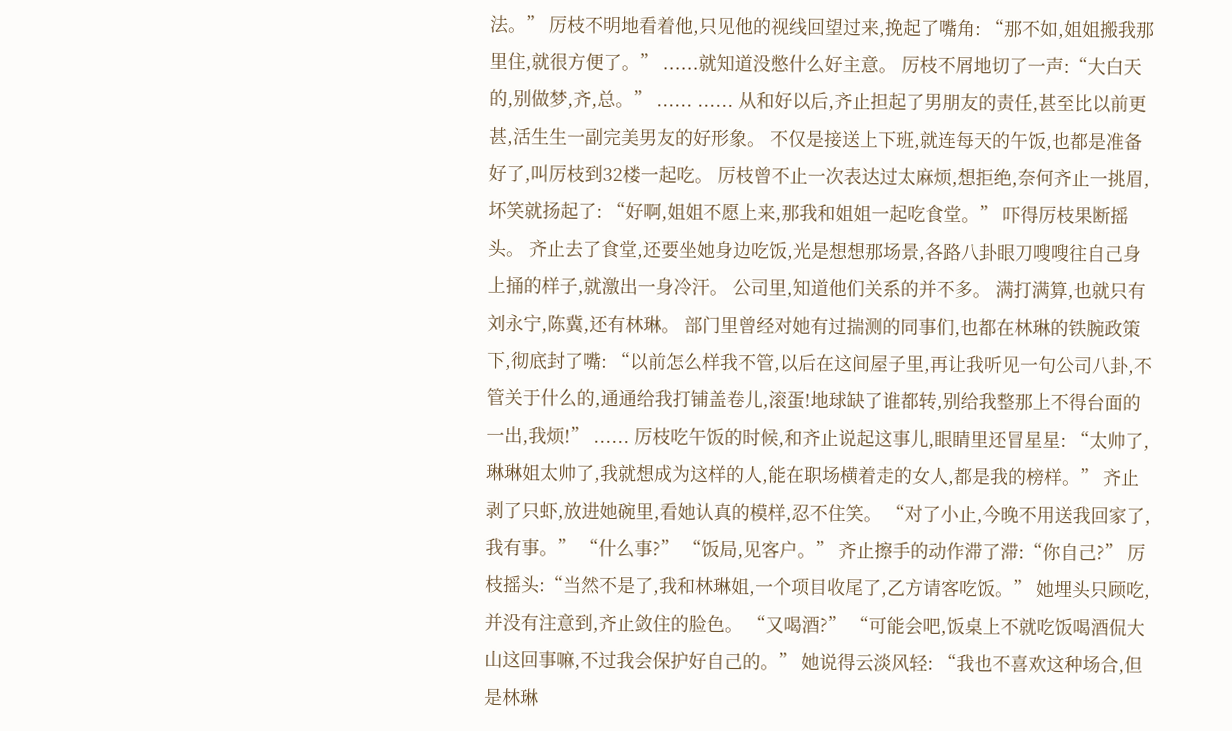法。” 厉枝不明地看着他,只见他的视线回望过来,挽起了嘴角: “那不如,姐姐搬我那里住,就很方便了。” ......就知道没憋什么好主意。 厉枝不屑地切了一声:“大白天的,别做梦,齐,总。” ...... ...... 从和好以后,齐止担起了男朋友的责任,甚至比以前更甚,活生生一副完美男友的好形象。 不仅是接送上下班,就连每天的午饭,也都是准备好了,叫厉枝到32楼一起吃。 厉枝曾不止一次表达过太麻烦,想拒绝,奈何齐止一挑眉,坏笑就扬起了: “好啊,姐姐不愿上来,那我和姐姐一起吃食堂。” 吓得厉枝果断摇头。 齐止去了食堂,还要坐她身边吃饭,光是想想那场景,各路八卦眼刀嗖嗖往自己身上捅的样子,就激出一身冷汗。 公司里,知道他们关系的并不多。 满打满算,也就只有刘永宁,陈冀,还有林琳。 部门里曾经对她有过揣测的同事们,也都在林琳的铁腕政策下,彻底封了嘴: “以前怎么样我不管,以后在这间屋子里,再让我听见一句公司八卦,不管关于什么的,通通给我打铺盖卷儿,滚蛋!地球缺了谁都转,别给我整那上不得台面的一出,我烦!” ...... 厉枝吃午饭的时候,和齐止说起这事儿,眼睛里还冒星星: “太帅了,琳琳姐太帅了,我就想成为这样的人,能在职场横着走的女人,都是我的榜样。” 齐止剥了只虾,放进她碗里,看她认真的模样,忍不住笑。 “对了小止,今晚不用送我回家了,我有事。” “什么事?” “饭局,见客户。” 齐止擦手的动作滞了滞:“你自己?” 厉枝摇头:“当然不是了,我和林琳姐,一个项目收尾了,乙方请客吃饭。” 她埋头只顾吃,并没有注意到,齐止敛住的脸色。 “又喝酒?” “可能会吧,饭桌上不就吃饭喝酒侃大山这回事嘛,不过我会保护好自己的。” 她说得云淡风轻: “我也不喜欢这种场合,但是林琳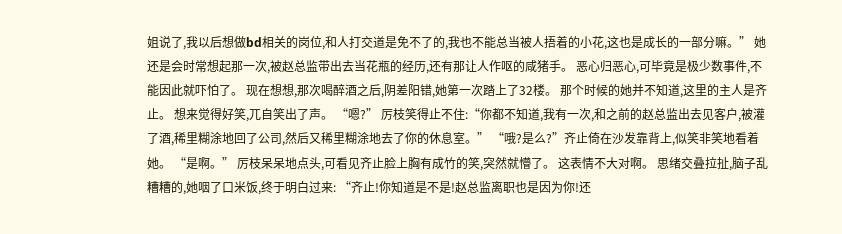姐说了,我以后想做bd相关的岗位,和人打交道是免不了的,我也不能总当被人捂着的小花,这也是成长的一部分嘛。” 她还是会时常想起那一次,被赵总监带出去当花瓶的经历,还有那让人作呕的咸猪手。 恶心归恶心,可毕竟是极少数事件,不能因此就吓怕了。 现在想想,那次喝醉酒之后,阴差阳错,她第一次踏上了32楼。 那个时候的她并不知道,这里的主人是齐止。 想来觉得好笑,兀自笑出了声。 “嗯?” 厉枝笑得止不住:“你都不知道,我有一次,和之前的赵总监出去见客户,被灌了酒,稀里糊涂地回了公司,然后又稀里糊涂地去了你的休息室。” “哦?是么?”齐止倚在沙发靠背上,似笑非笑地看着她。 “是啊。” 厉枝呆呆地点头,可看见齐止脸上胸有成竹的笑,突然就懵了。 这表情不大对啊。 思绪交叠拉扯,脑子乱糟糟的,她咽了口米饭,终于明白过来: “齐止!你知道是不是!赵总监离职也是因为你!还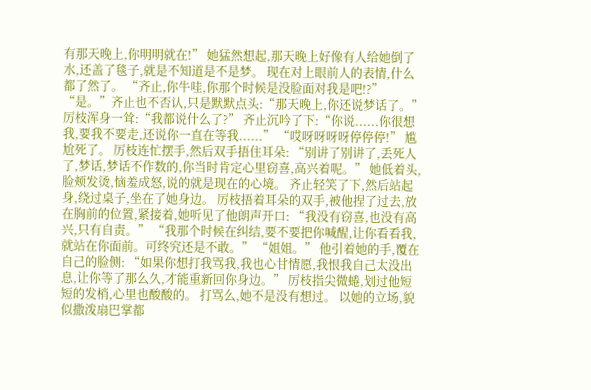有那天晚上,你明明就在!” 她猛然想起,那天晚上好像有人给她倒了水,还盖了毯子,就是不知道是不是梦。 现在对上眼前人的表情,什么都了然了。 “齐止,你牛哇,你那个时候是没脸面对我是吧!?” “是。”齐止也不否认,只是默默点头:“那天晚上,你还说梦话了。” 厉枝浑身一耸:“我都说什么了?” 齐止沉吟了下:“你说......你很想我,要我不要走,还说你一直在等我......” “哎呀呀呀呀停停停!” 尴尬死了。 厉枝连忙摆手,然后双手捂住耳朵: “别讲了别讲了,丢死人了,梦话,梦话不作数的,你当时肯定心里窃喜,高兴着呢。” 她低着头,脸颊发烫,恼羞成怒,说的就是现在的心境。 齐止轻笑了下,然后站起身,绕过桌子,坐在了她身边。 厉枝捂着耳朵的双手,被他捏了过去,放在胸前的位置,紧接着,她听见了他朗声开口: “我没有窃喜,也没有高兴,只有自责。” “我那个时候在纠结,要不要把你喊醒,让你看看我,就站在你面前。可终究还是不敢。” “姐姐。” 他引着她的手,覆在自己的脸侧: “如果你想打我骂我,我也心甘情愿,我恨我自己太没出息,让你等了那么久,才能重新回你身边。” 厉枝指尖微蜷,划过他短短的发梢,心里也酸酸的。 打骂么,她不是没有想过。 以她的立场,貌似撒泼扇巴掌都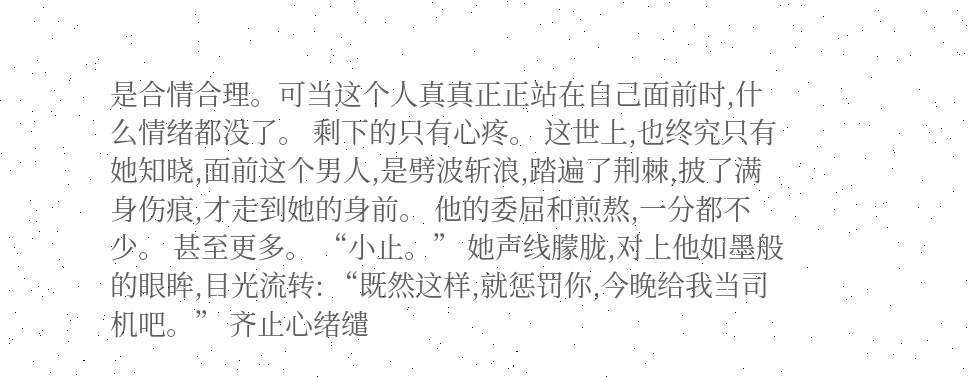是合情合理。可当这个人真真正正站在自己面前时,什么情绪都没了。 剩下的只有心疼。 这世上,也终究只有她知晓,面前这个男人,是劈波斩浪,踏遍了荆棘,披了满身伤痕,才走到她的身前。 他的委屈和煎熬,一分都不少。 甚至更多。 “小止。” 她声线朦胧,对上他如墨般的眼眸,目光流转: “既然这样,就惩罚你,今晚给我当司机吧。” 齐止心绪缱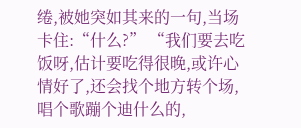绻,被她突如其来的一句,当场卡住:“什么?” “我们要去吃饭呀,估计要吃得很晚,或许心情好了,还会找个地方转个场,唱个歌蹦个迪什么的,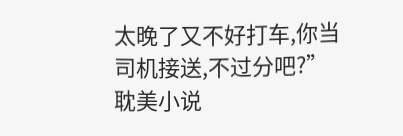太晚了又不好打车,你当司机接送,不过分吧?”
耽美小说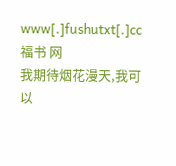www[.]fushutxt[.]cc 福书 网
我期待烟花漫天,我可以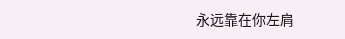永远靠在你左肩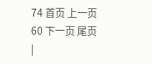74 首页 上一页 60 下一页 尾页
|